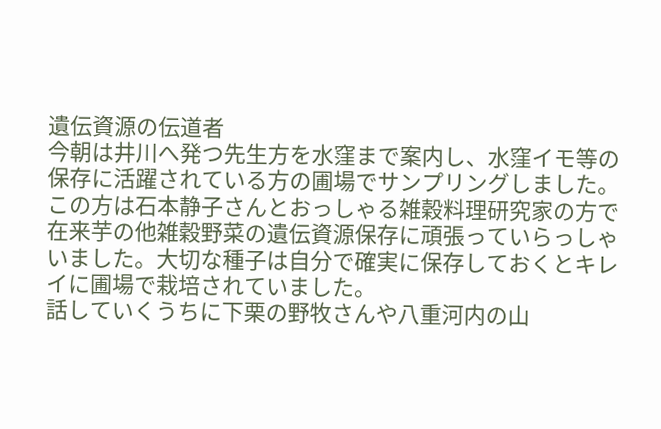遺伝資源の伝道者
今朝は井川へ発つ先生方を水窪まで案内し、水窪イモ等の保存に活躍されている方の圃場でサンプリングしました。この方は石本静子さんとおっしゃる雑穀料理研究家の方で在来芋の他雑穀野菜の遺伝資源保存に頑張っていらっしゃいました。大切な種子は自分で確実に保存しておくとキレイに圃場で栽培されていました。
話していくうちに下栗の野牧さんや八重河内の山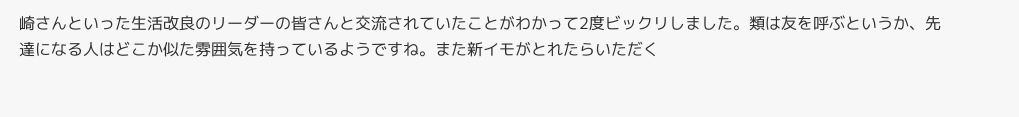崎さんといった生活改良のリーダーの皆さんと交流されていたことがわかって2度ビックリしました。類は友を呼ぶというか、先達になる人はどこか似た雰囲気を持っているようですね。また新イモがとれたらいただく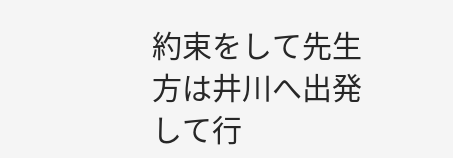約束をして先生方は井川へ出発して行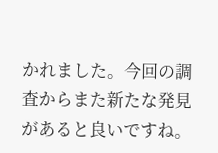かれました。今回の調査からまた新たな発見があると良いですね。